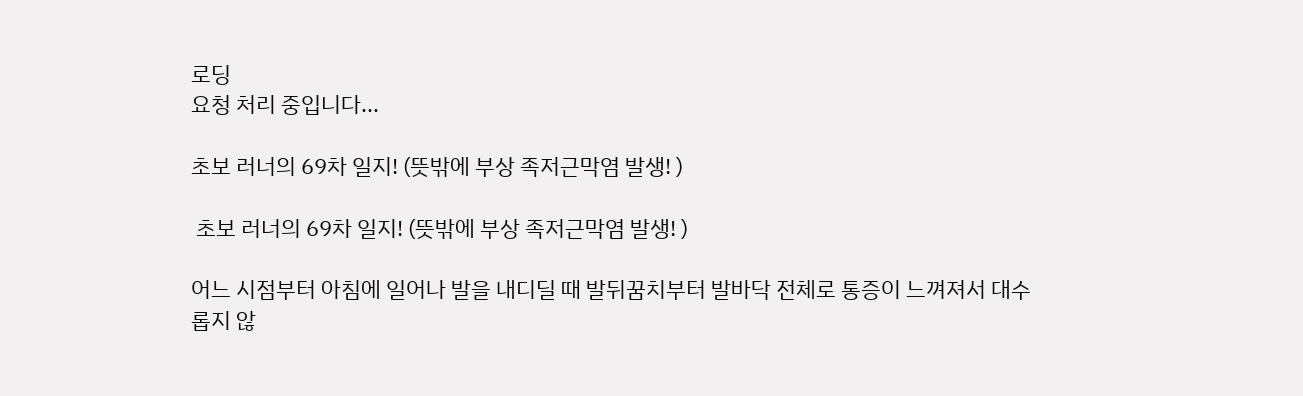로딩
요청 처리 중입니다...

초보 러너의 69차 일지! (뜻밖에 부상 족저근막염 발생! )

 초보 러너의 69차 일지! (뜻밖에 부상 족저근막염 발생! )

어느 시점부터 아침에 일어나 발을 내디딜 때 발뒤꿈치부터 발바닥 전체로 통증이 느껴져서 대수롭지 않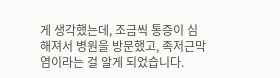게 생각했는데, 조금씩 통증이 심해져서 병원을 방문했고, 족저근막염이라는 걸 알게 되었습니다.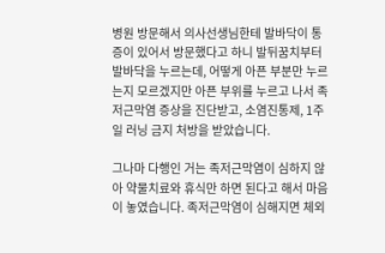병원 방문해서 의사선생님한테 발바닥이 통증이 있어서 방문했다고 하니 발뒤꿈치부터 발바닥을 누르는데, 어떻게 아픈 부분만 누르는지 모르겠지만 아픈 부위를 누르고 나서 족저근막염 증상을 진단받고, 소염진통제, 1주일 러닝 금지 처방을 받았습니다.

그나마 다행인 거는 족저근막염이 심하지 않아 약물치료와 휴식만 하면 된다고 해서 마음이 놓였습니다. 족저근막염이 심해지면 체외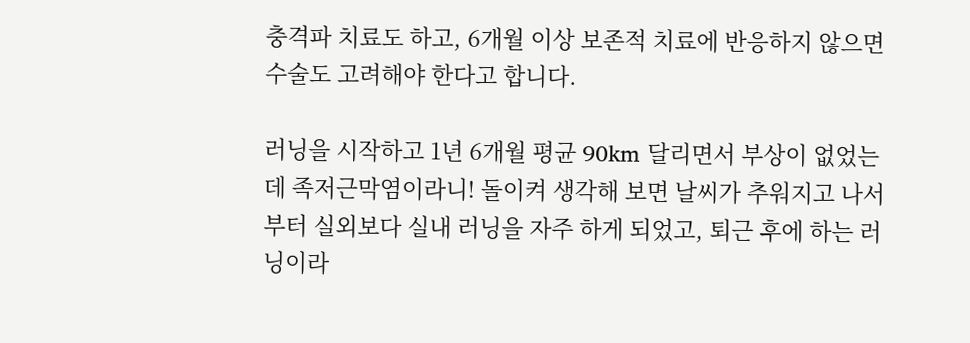충격파 치료도 하고, 6개월 이상 보존적 치료에 반응하지 않으면 수술도 고려해야 한다고 합니다.

러닝을 시작하고 1년 6개월 평균 90km 달리면서 부상이 없었는데 족저근막염이라니! 돌이켜 생각해 보면 날씨가 추워지고 나서부터 실외보다 실내 러닝을 자주 하게 되었고, 퇴근 후에 하는 러닝이라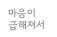마음이 급해져서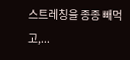스트레칭을 종종 빼먹고,...